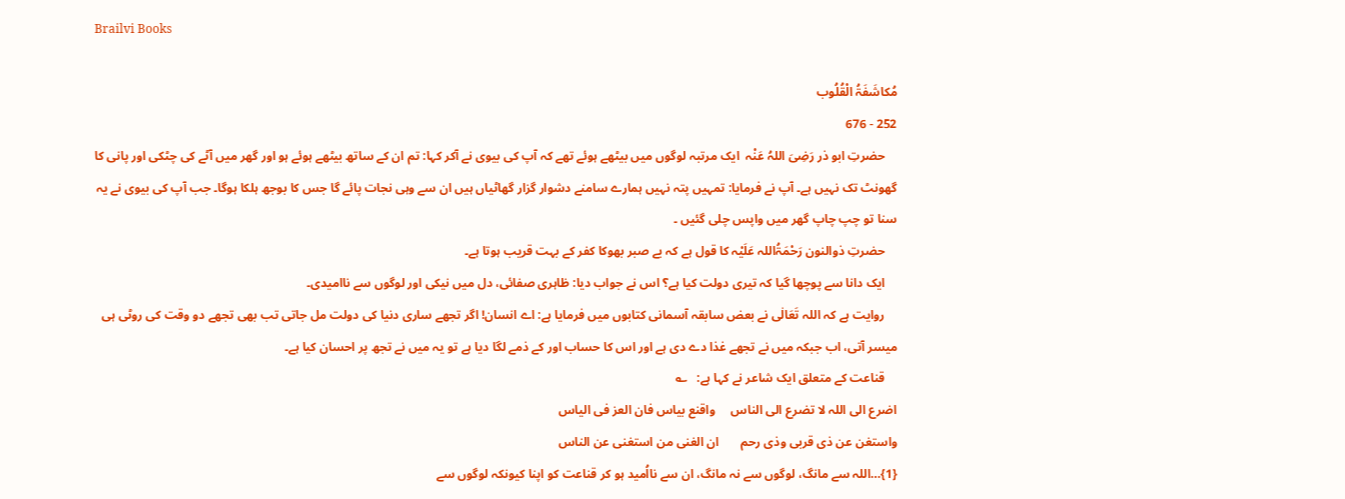Brailvi Books

مُکاشَفَۃُ الْقُلُوب
252 - 676
    حضرتِ ابو ذر رَضِیَ اللہُ عَنْہ  ایک مرتبہ لوگوں میں بیٹھے ہوئے تھے کہ آپ کی بیوی نے آکر کہا: تم ان کے ساتھ بیٹھے ہوئے ہو اور گھر میں آٹے کی چٹکی اور پانی کا گھونٹ تک نہیں ہے۔ آپ نے فرمایا: تمہیں پتہ نہیں ہمارے سامنے دشوار گزار گھاٹیاں ہیں ان سے وہی نجات پائے گا جس کا بوجھ ہلکا ہوگا۔ جب آپ کی بیوی نے یہ سنا تو چپ چاپ گھر میں واپس چلی گئیں ۔
    حضرتِ ذوالنون رَحْمَۃُاللہ عَلَیْہ کا قول ہے کہ بے صبر بھوکا کفر کے بہت قریب ہوتا ہے۔
    ایک دانا سے پوچھا گیا کہ تیری دولت کیا ہے؟ اس نے جواب دیا: ظاہری صفائی، دل میں نیکی اور لوگوں سے ناامیدی۔
    روایت ہے کہ اللہ تَعَالٰی نے بعض سابقہ آسمانی کتابوں میں فرمایا ہے: اے انسان! اگر تجھے ساری دنیا کی دولت مل جاتی تب بھی تجھے دو وقت کی روٹی ہی میسر آتی، اب جبکہ میں نے تجھے غذا دے دی ہے اور اس کا حساب اور کے ذمے لگا دیا ہے تو یہ میں نے تجھ پر احسان کیا ہے۔
    قناعت کے متعلق ایک شاعر نے کہا ہے:   ؎
اضرع الی اللہ لا تضرع الی الناس     واقنع بیاس فان العز فی الیاس
واستغن عن ذی قربی وذی رحم       ان الغنی من استغنی عن الناس
{1}…اللہ سے مانگ، لوگوں سے نہ مانگ، ان سے نااُمید ہو کر قناعت کو اپنا کیونکہ لوگوں سے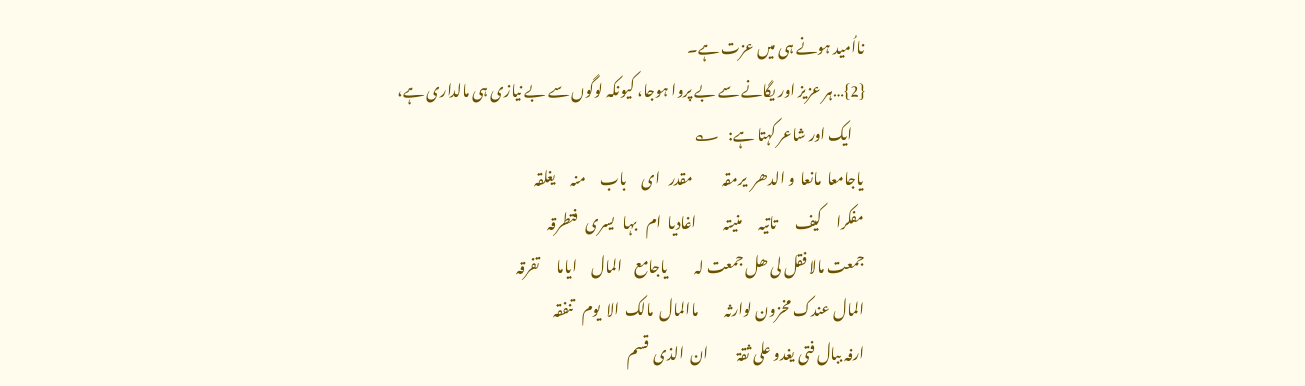نااُمید ہونے ہی میں عزت ہے۔
{2}…ہر عزیز اور یگانے سے بے پروا ہوجا، کیونکہ لوگوں سے بے نیازی ہی مالداری ہے،
    ایک اور شاعر کہتا ہے:   ؎
یاجامعا  مانعا  و الدھر  یرمقہ          مقدر   ای     باب     منہ     یغلقہ
مفکرا     کیف      تاتیہ      منیتہ         اغادیا  ام   بہا   یسری   فتطرقہ
جمعت مالا فقل لی ھل جمعت لہ         یاجامع    المال     ایاما      تفرقہ
المال عندک مخزون لوارثہ         ماالمال  مالک  الا  یوم   تنفقہ
ارفہ ببال فتی یغدو علی ثقۃ          ان  الذی  قسم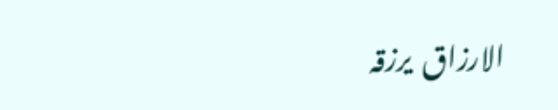الارزاق  یرزقہ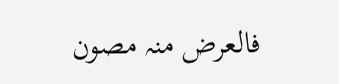فالعرض منہ مصون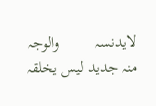لایدنسہ         والوجہ منہ جدید لیس یخلقہ